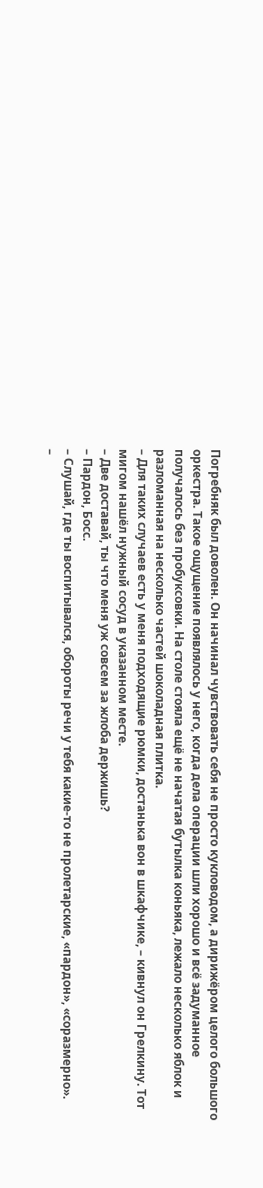Погребняк был доволен. Он начинал чувствовать себя не просто кукловодом, а дирижёром целого большого оркестра. Такое ощущение появлялось у него, когда дела операции шли хорошо и всё задуманное получалось без пробуксовки. На столе стояла ещё не начатая бутылка коньяка, лежало несколько яблок и разломанная на несколько частей шоколадная плитка.
– Для таких случаев есть у меня подходящие рюмки, достанька вон в шкафчике, – кивнул он Грелкину. Тот мигом нашёл нужный сосуд в указанном месте.
– Две доставай, ты что меня уж совсем за жлоба держишь?
– Пардон, Босс.
– Слушай, где ты воспитывался, обороты речи у тебя какие-то не пролетарские, «пардон», «соразмерно».
–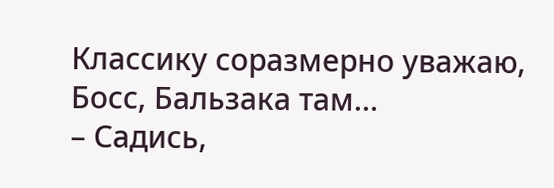Классику соразмерно уважаю, Босс, Бальзака там…
– Садись,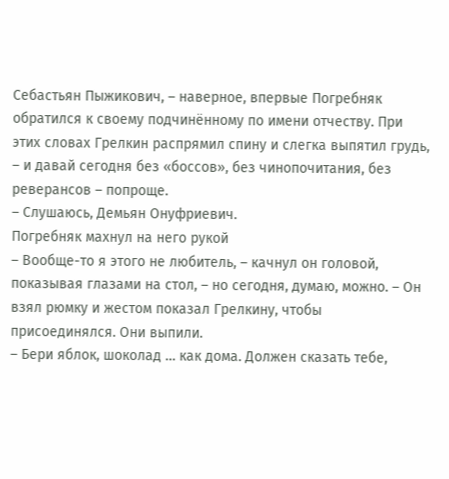Себастьян Пыжикович, – наверное, впервые Погребняк обратился к своему подчинённому по имени отчеству. При этих словах Грелкин распрямил спину и слегка выпятил грудь, – и давай сегодня без «боссов», без чинопочитания, без реверансов – попроще.
– Слушаюсь, Демьян Онуфриевич.
Погребняк махнул на него рукой
– Вообще-то я этого не любитель, – качнул он головой, показывая глазами на стол, – но сегодня, думаю, можно. – Он взял рюмку и жестом показал Грелкину, чтобы присоединялся. Они выпили.
– Бери яблок, шоколад … как дома. Должен сказать тебе,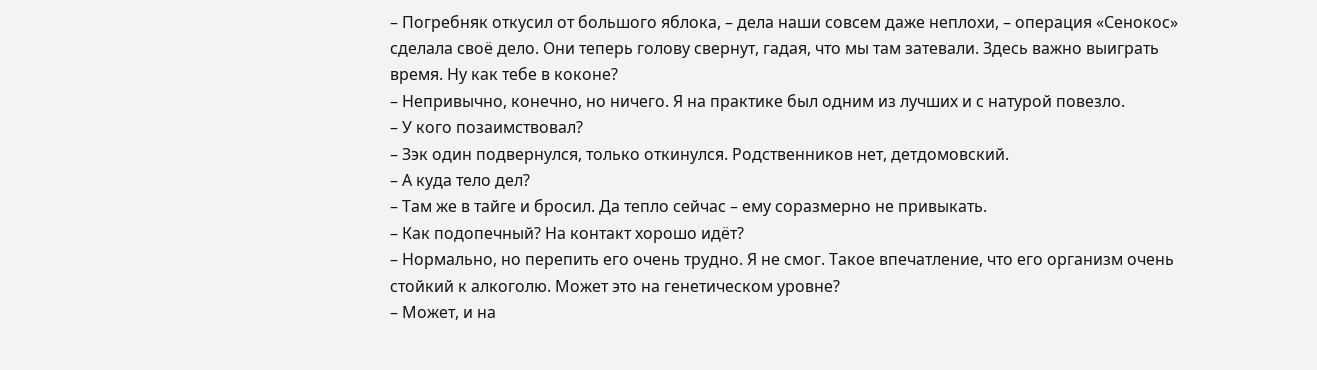– Погребняк откусил от большого яблока, – дела наши совсем даже неплохи, – операция «Сенокос» сделала своё дело. Они теперь голову свернут, гадая, что мы там затевали. Здесь важно выиграть время. Ну как тебе в коконе?
– Непривычно, конечно, но ничего. Я на практике был одним из лучших и с натурой повезло.
– У кого позаимствовал?
– Зэк один подвернулся, только откинулся. Родственников нет, детдомовский.
– А куда тело дел?
– Там же в тайге и бросил. Да тепло сейчас – ему соразмерно не привыкать.
– Как подопечный? На контакт хорошо идёт?
– Нормально, но перепить его очень трудно. Я не смог. Такое впечатление, что его организм очень стойкий к алкоголю. Может это на генетическом уровне?
– Может, и на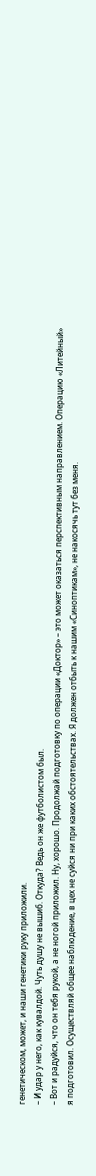генетическом, может, и наши генетики руку приложили.
– И удар у него, как кувалдой. Чуть душу не вышиб. Откуда? Ведь он же футболистом был.
– Вот и радуйся, что он тебя рукой, а не ногой приложил. Ну, хорошо. Продолжай подготовку по операции «Доктор» – это может оказаться перспективным направлением. Операцию «Литейный» я подготовил. Осуществляй общее наблюдение, в цех не суйся ни при каких обстоятельствах. Я должен отбыть к нашим «Синоптикам», не накосячь тут без меня.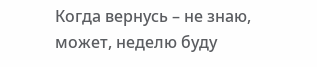Когда вернусь – не знаю, может, неделю буду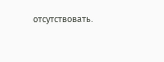отсутствовать.